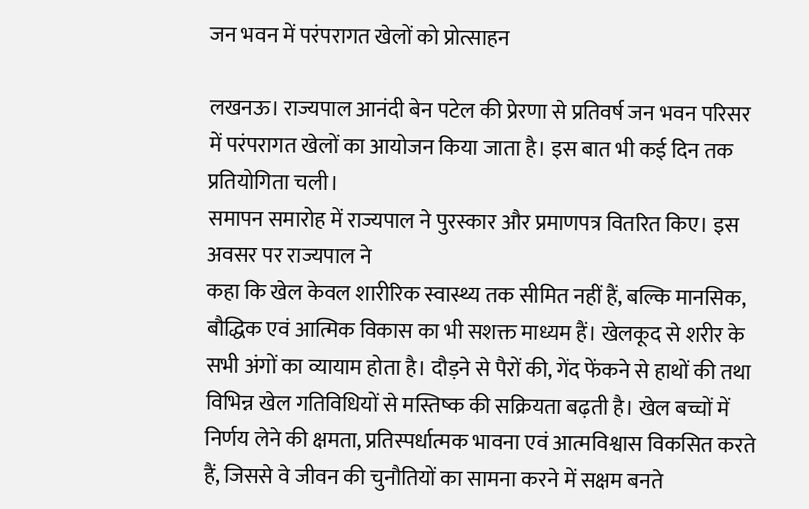जन भवन में परंपरागत खेलों को प्रोत्साहन

लखनऊ। राज्यपाल आनंदी बेन पटेल की प्रेरणा से प्रतिवर्ष जन भवन परिसर में परंपरागत खेलों का आयोजन किया जाता है। इस बात भी कई दिन तक प्रतियोगिता चली।
समापन समारोह में राज्यपाल ने पुरस्कार और प्रमाणपत्र वितरित किए। इस अवसर पर राज्यपाल ने
कहा कि खेल केवल शारीरिक स्वास्थ्य तक सीमित नहीं हैं, बल्कि मानसिक, बौद्धिक एवं आत्मिक विकास का भी सशक्त माध्यम हैं। खेलकूद से शरीर के सभी अंगों का व्यायाम होता है। दौड़ने से पैरों की, गेंद फेंकने से हाथों की तथा विभिन्न खेल गतिविधियों से मस्तिष्क की सक्रियता बढ़ती है। खेल बच्चों में निर्णय लेने की क्षमता, प्रतिस्पर्धात्मक भावना एवं आत्मविश्वास विकसित करते हैं, जिससे वे जीवन की चुनौतियों का सामना करने में सक्षम बनते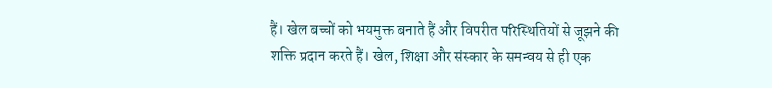हैं। खेल बच्चों को भयमुक्त बनाते हैं और विपरीत परिस्थितियों से जूझने की शक्ति प्रदान करते हैं। खेल, शिक्षा और संस्कार के समन्वय से ही एक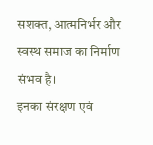सशक्त, आत्मनिर्भर और स्वस्थ समाज का निर्माण संभव है।
इनका संरक्षण एवं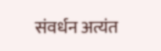संवर्धन अत्यंत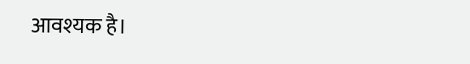आवश्यक है।